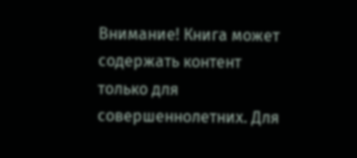Внимание! Книга может содержать контент только для совершеннолетних. Для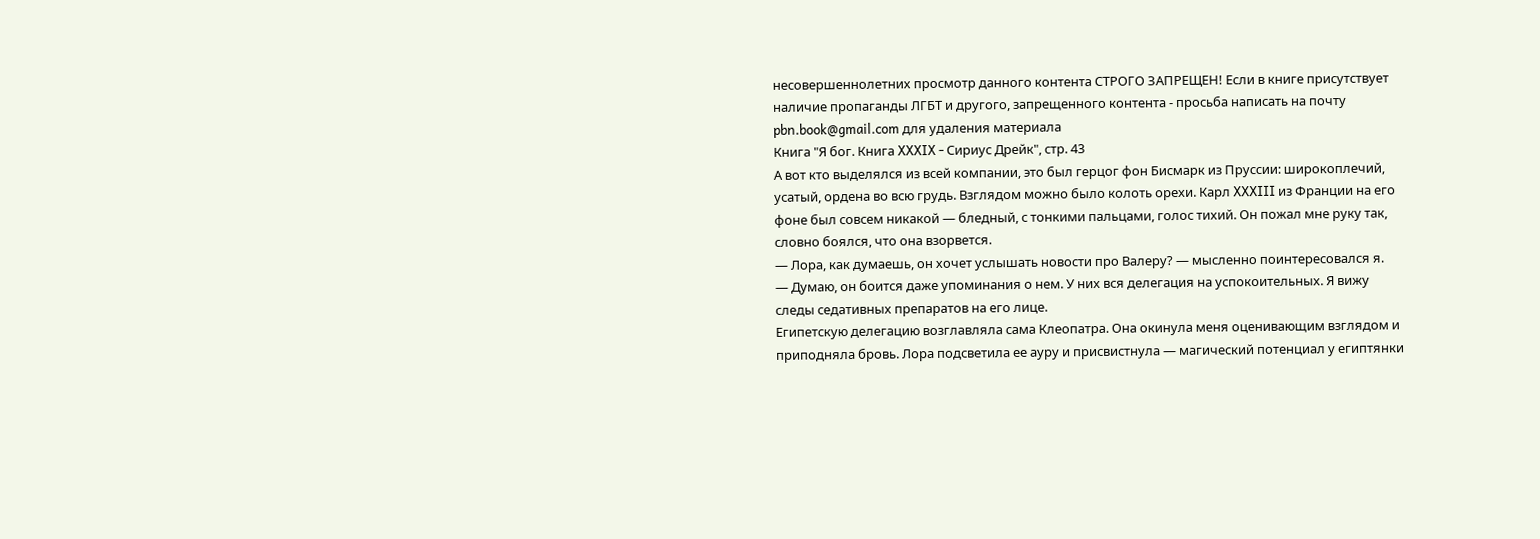несовершеннолетних просмотр данного контента СТРОГО ЗАПРЕЩЕН! Если в книге присутствует наличие пропаганды ЛГБТ и другого, запрещенного контента - просьба написать на почту pbn.book@gmail.com для удаления материала
Книга "Я бог. Книга XXXIX - Сириус Дрейк", стр. 43
А вот кто выделялся из всей компании, это был герцог фон Бисмарк из Пруссии: широкоплечий, усатый, ордена во всю грудь. Взглядом можно было колоть орехи. Карл XXXIII из Франции на его фоне был совсем никакой — бледный, с тонкими пальцами, голос тихий. Он пожал мне руку так, словно боялся, что она взорвется.
— Лора, как думаешь, он хочет услышать новости про Валеру? — мысленно поинтересовался я.
— Думаю, он боится даже упоминания о нем. У них вся делегация на успокоительных. Я вижу следы седативных препаратов на его лице.
Египетскую делегацию возглавляла сама Клеопатра. Она окинула меня оценивающим взглядом и приподняла бровь. Лора подсветила ее ауру и присвистнула — магический потенциал у египтянки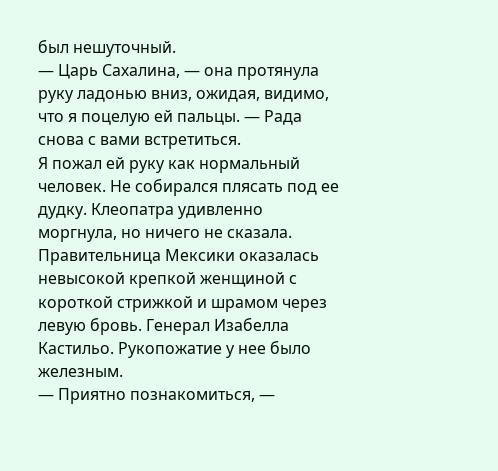был нешуточный.
— Царь Сахалина, — она протянула руку ладонью вниз, ожидая, видимо, что я поцелую ей пальцы. — Рада снова с вами встретиться.
Я пожал ей руку как нормальный человек. Не собирался плясать под ее дудку. Клеопатра удивленно моргнула, но ничего не сказала.
Правительница Мексики оказалась невысокой крепкой женщиной с короткой стрижкой и шрамом через левую бровь. Генерал Изабелла Кастильо. Рукопожатие у нее было железным.
— Приятно познакомиться, —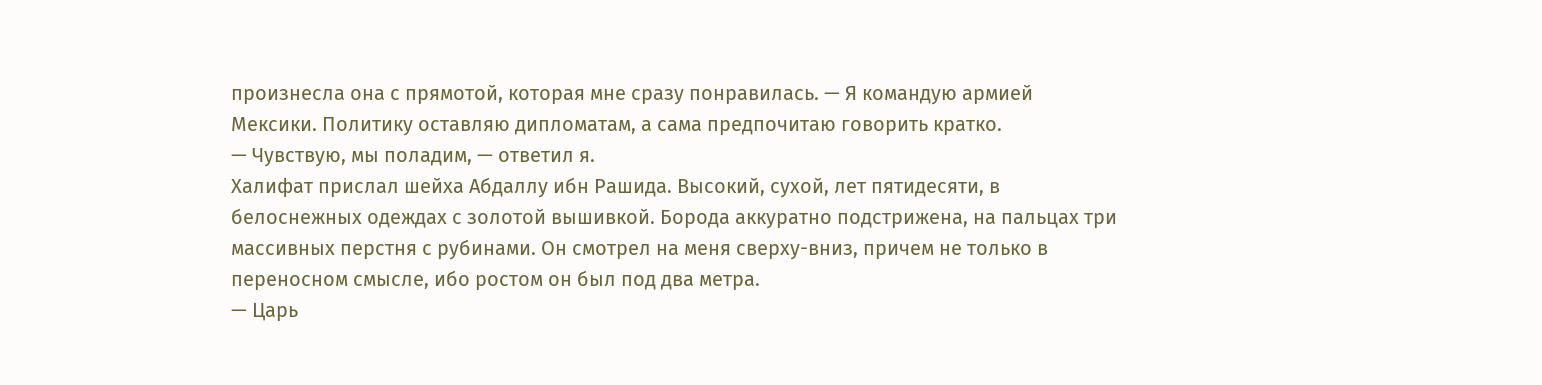произнесла она с прямотой, которая мне сразу понравилась. — Я командую армией Мексики. Политику оставляю дипломатам, а сама предпочитаю говорить кратко.
— Чувствую, мы поладим, — ответил я.
Халифат прислал шейха Абдаллу ибн Рашида. Высокий, сухой, лет пятидесяти, в белоснежных одеждах с золотой вышивкой. Борода аккуратно подстрижена, на пальцах три массивных перстня с рубинами. Он смотрел на меня сверху-вниз, причем не только в переносном смысле, ибо ростом он был под два метра.
— Царь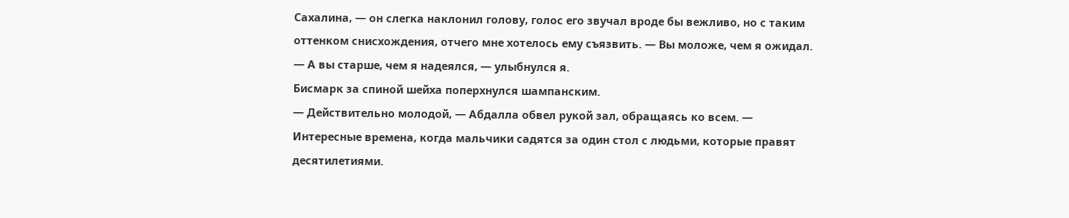Сахалина, — он слегка наклонил голову, голос его звучал вроде бы вежливо, но с таким оттенком снисхождения, отчего мне хотелось ему съязвить. — Вы моложе, чем я ожидал.
— А вы старше, чем я надеялся, — улыбнулся я.
Бисмарк за спиной шейха поперхнулся шампанским.
— Действительно молодой, — Абдалла обвел рукой зал, обращаясь ко всем. — Интересные времена, когда мальчики садятся за один стол с людьми, которые правят десятилетиями.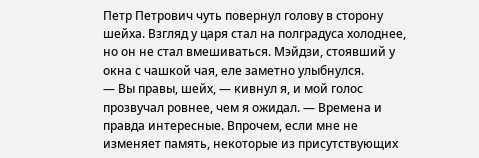Петр Петрович чуть повернул голову в сторону шейха. Взгляд у царя стал на полградуса холоднее, но он не стал вмешиваться. Мэйдзи, стоявший у окна с чашкой чая, еле заметно улыбнулся.
— Вы правы, шейх, — кивнул я, и мой голос прозвучал ровнее, чем я ожидал. — Времена и правда интересные. Впрочем, если мне не изменяет память, некоторые из присутствующих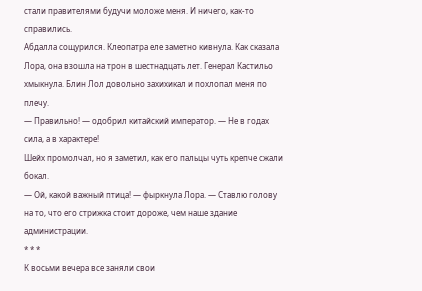стали правителями будучи моложе меня. И ничего, как-то справились.
Абдалла сощурился. Клеопатра еле заметно кивнула. Как сказала Лора, она взошла на трон в шестнадцать лет. Генерал Кастильо хмыкнула. Блин Лол довольно захихикал и похлопал меня по плечу.
— Правильно! — одобрил китайский император. — Не в годах сила, а в характере!
Шейх промолчал, но я заметил, как его пальцы чуть крепче сжали бокал.
— Ой, какой важный птица! — фыркнула Лора. — Ставлю голову на то, что его стрижка стоит дороже, чем наше здание администрации.
* * *
К восьми вечера все заняли свои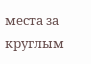места за круглым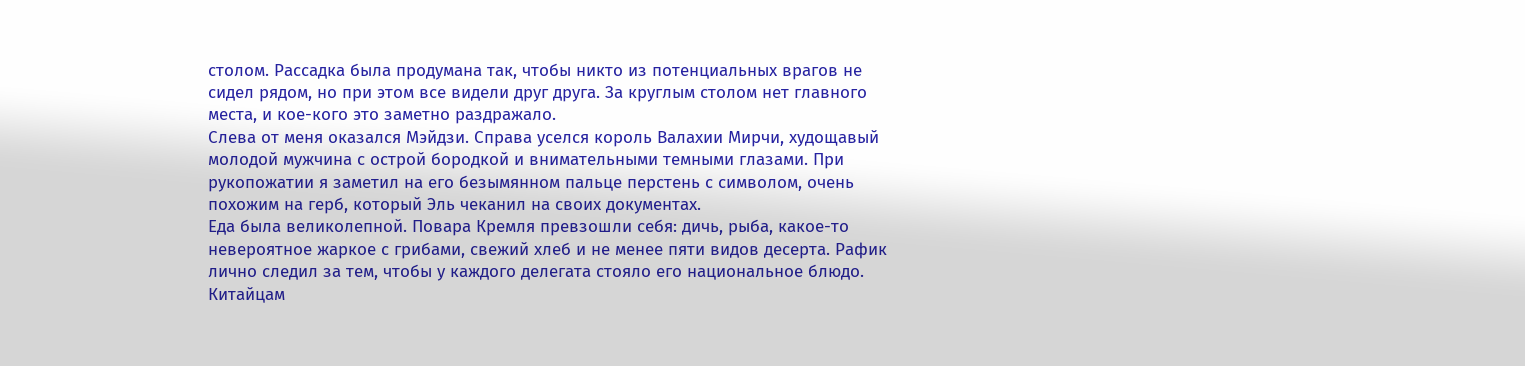столом. Рассадка была продумана так, чтобы никто из потенциальных врагов не сидел рядом, но при этом все видели друг друга. За круглым столом нет главного места, и кое-кого это заметно раздражало.
Слева от меня оказался Мэйдзи. Справа уселся король Валахии Мирчи, худощавый молодой мужчина с острой бородкой и внимательными темными глазами. При рукопожатии я заметил на его безымянном пальце перстень с символом, очень похожим на герб, который Эль чеканил на своих документах.
Еда была великолепной. Повара Кремля превзошли себя: дичь, рыба, какое-то невероятное жаркое с грибами, свежий хлеб и не менее пяти видов десерта. Рафик лично следил за тем, чтобы у каждого делегата стояло его национальное блюдо. Китайцам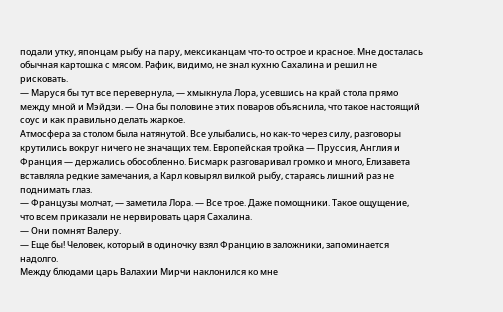подали утку, японцам рыбу на пару, мексиканцам что-то острое и красное. Мне досталась обычная картошка с мясом. Рафик, видимо, не знал кухню Сахалина и решил не рисковать.
— Маруся бы тут все перевернула, — хмыкнула Лора, усевшись на край стола прямо между мной и Мэйдзи. — Она бы половине этих поваров объяснила, что такое настоящий соус и как правильно делать жаркое.
Атмосфера за столом была натянутой. Все улыбались, но как-то через силу, разговоры крутились вокруг ничего не значащих тем. Европейская тройка — Пруссия, Англия и Франция — держались обособленно. Бисмарк разговаривал громко и много, Елизавета вставляла редкие замечания, а Карл ковырял вилкой рыбу, стараясь лишний раз не поднимать глаз.
— Французы молчат, — заметила Лора. — Все трое. Даже помощники. Такое ощущение, что всем приказали не нервировать царя Сахалина.
— Они помнят Валеру.
— Еще бы! Человек, который в одиночку взял Францию в заложники, запоминается надолго.
Между блюдами царь Валахии Мирчи наклонился ко мне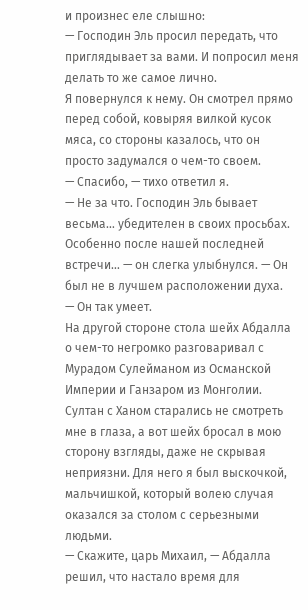и произнес еле слышно:
— Господин Эль просил передать, что приглядывает за вами. И попросил меня делать то же самое лично.
Я повернулся к нему. Он смотрел прямо перед собой, ковыряя вилкой кусок мяса, со стороны казалось, что он просто задумался о чем-то своем.
— Спасибо, — тихо ответил я.
— Не за что. Господин Эль бывает весьма… убедителен в своих просьбах. Особенно после нашей последней встречи… — он слегка улыбнулся. — Он был не в лучшем расположении духа.
— Он так умеет.
На другой стороне стола шейх Абдалла о чем-то негромко разговаривал с Мурадом Сулейманом из Османской Империи и Ганзаром из Монголии. Султан с Ханом старались не смотреть мне в глаза, а вот шейх бросал в мою сторону взгляды, даже не скрывая неприязни. Для него я был выскочкой, мальчишкой, который волею случая оказался за столом с серьезными людьми.
— Скажите, царь Михаил, — Абдалла решил, что настало время для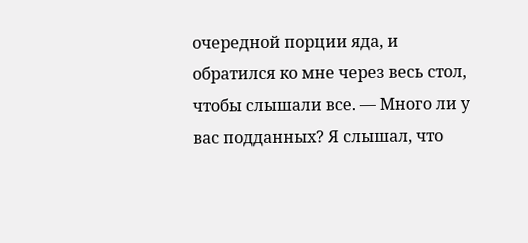очередной порции яда, и обратился ко мне через весь стол, чтобы слышали все. — Много ли у вас подданных? Я слышал, что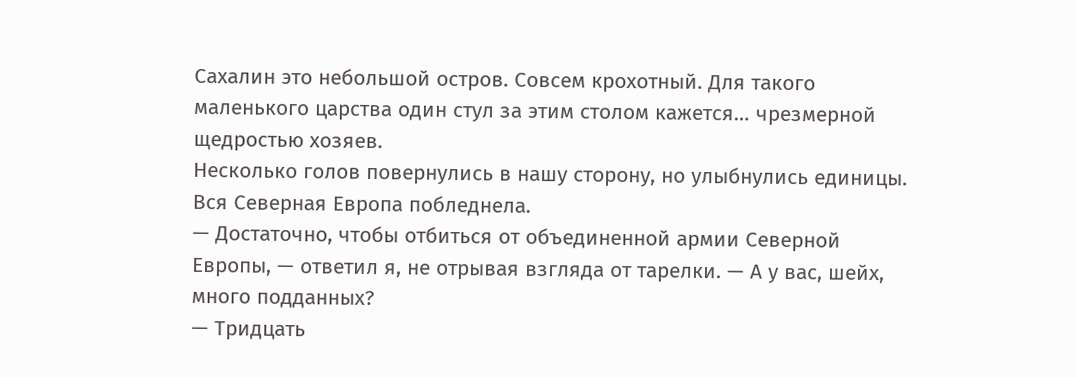Сахалин это небольшой остров. Совсем крохотный. Для такого маленького царства один стул за этим столом кажется… чрезмерной щедростью хозяев.
Несколько голов повернулись в нашу сторону, но улыбнулись единицы. Вся Северная Европа побледнела.
— Достаточно, чтобы отбиться от объединенной армии Северной Европы, — ответил я, не отрывая взгляда от тарелки. — А у вас, шейх, много подданных?
— Тридцать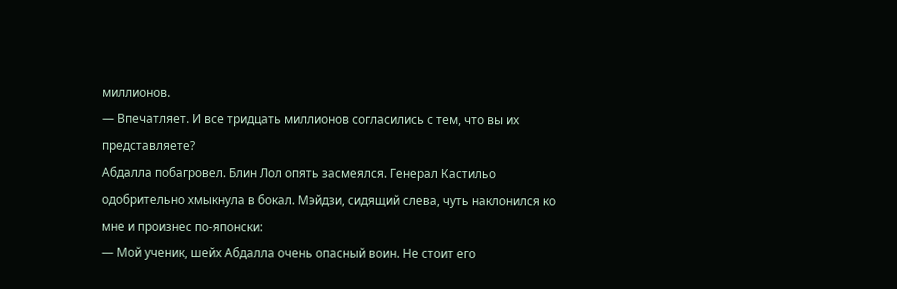миллионов.
— Впечатляет. И все тридцать миллионов согласились с тем, что вы их представляете?
Абдалла побагровел. Блин Лол опять засмеялся. Генерал Кастильо одобрительно хмыкнула в бокал. Мэйдзи, сидящий слева, чуть наклонился ко мне и произнес по-японски:
— Мой ученик, шейх Абдалла очень опасный воин. Не стоит его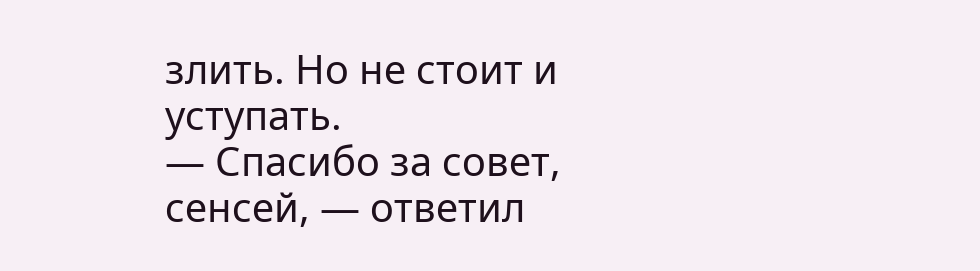злить. Но не стоит и уступать.
— Спасибо за совет, сенсей, — ответил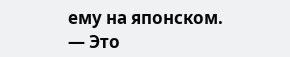ему на японском.
— Это